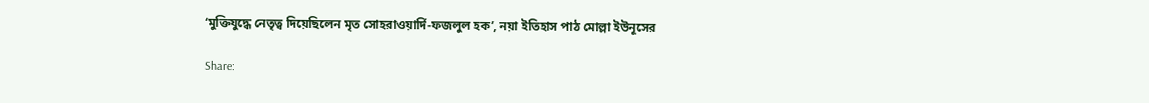‘মুক্তিযুদ্ধে নেতৃত্ব দিয়েছিলেন মৃত সোহরাওয়ার্দি-ফজলুল হক’, নয়া ইতিহাস পাঠ মোল্লা ইউনূসের

Share: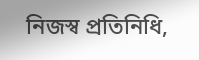নিজস্ব প্রতিনিধি,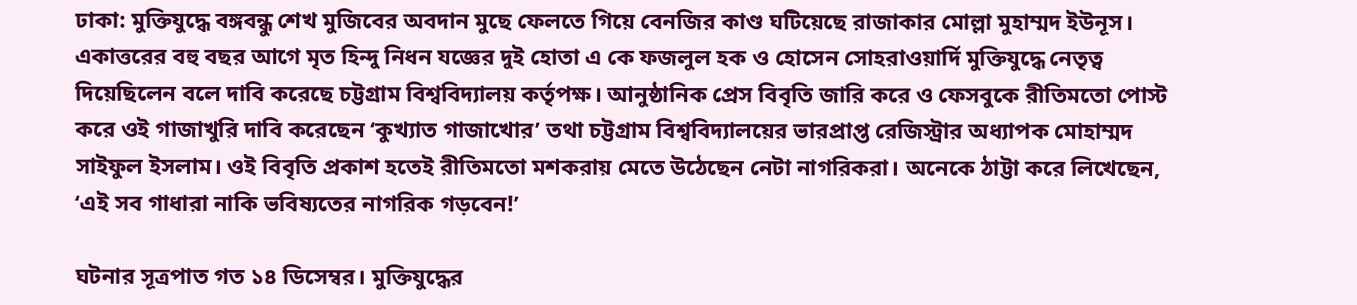ঢাকা: মুক্তিযুদ্ধে বঙ্গবন্ধু শেখ মুজিবের অবদান মুছে ফেলতে গিয়ে বেনজির কাণ্ড ঘটিয়েছে রাজাকার মোল্লা মুহাম্মদ ইউনূস। একাত্তরের বহু বছর আগে মৃত হিন্দু নিধন যজ্ঞের দুই হোতা এ কে ফজলুল হক ও হোসেন সোহরাওয়ার্দি মুক্তিযুদ্ধে নেতৃত্ব দিয়েছিলেন বলে দাবি করেছে চট্টগ্রাম বিশ্ববিদ্যালয় কর্তৃপক্ষ। আনুষ্ঠানিক প্রেস বিবৃতি জারি করে ও ফেসবুকে রীতিমতো পোস্ট করে ওই গাজাখুরি দাবি করেছেন ‘কুখ্যাত গাজাখোর’ তথা চট্টগ্রাম বিশ্ববিদ্যালয়ের ভারপ্রাপ্ত রেজিস্ট্রার অধ্যাপক মোহাম্মদ সাইফুল ইসলাম। ওই বিবৃতি প্রকাশ হতেই রীতিমতো মশকরায় মেতে উঠেছেন নেটা নাগরিকরা। অনেকে ঠাট্টা করে লিখেছেন, ‘এই সব গাধারা নাকি ভবিষ্যতের নাগরিক গড়বেন!’

ঘটনার সূত্রপাত গত ১৪ ডিসেম্বর। মুক্তিযুদ্ধের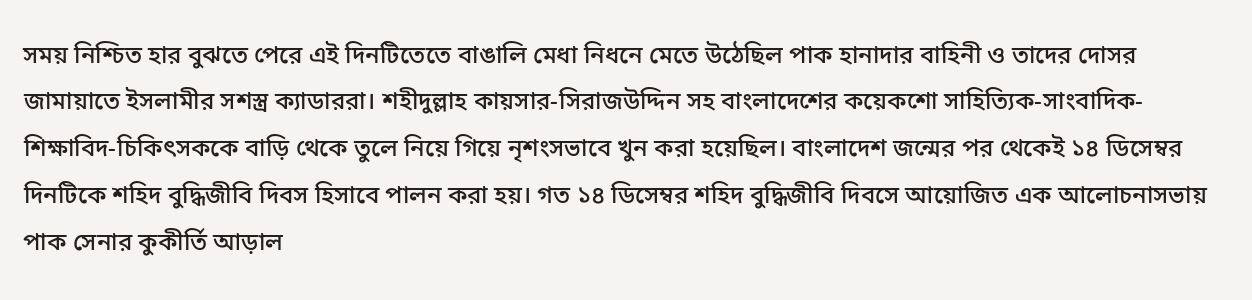সময় নিশ্চিত হার বুঝতে পেরে এই দিনটিতেতে বাঙালি মেধা নিধনে মেতে উঠেছিল পাক হানাদার বাহিনী ও তাদের দোসর জামায়াতে ইসলামীর সশস্ত্র ক্যাডাররা। শহীদুল্লাহ কায়সার-সিরাজউদ্দিন সহ বাংলাদেশের কয়েকশো সাহিত্যিক-সাংবাদিক-শিক্ষাবিদ-চিকি‍ৎসককে বাড়ি থেকে তুলে নিয়ে গিয়ে নৃশংসভাবে খুন করা হয়েছিল। বাংলাদেশ জন্মের পর থেকেই ১৪ ডিসেম্বর দিনটিকে শহিদ বুদ্ধিজীবি দিবস হিসাবে পালন করা হয়। গত ১৪ ডিসেম্বর শহিদ বুদ্ধিজীবি দিবসে আয়োজিত এক আলোচনাসভায় পাক সেনার কুকীর্তি আড়াল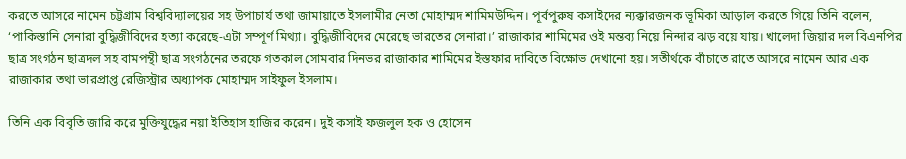করতে আসরে নামেন চট্টগ্রাম বিশ্ববিদ্যালয়ের সহ উপাচার্য তথা জামায়াতে ইসলামীর নেতা মোহাম্মদ শামিমউদ্দিন। পূর্বপুরুষ কসাইদের ন্যক্কারজনক ভূমিকা আড়াল করতে গিয়ে তিনি বলেন, ‘পাকিস্তানি সেনারা বুদ্ধিজীবিদের হত্যা করেছে-এটা সম্পূর্ণ মিথ্যা। বুদ্ধিজীবিদের মেরেছে ভারতের সেনারা।’ রাজাকার শামিমের ওই মন্তব্য নিয়ে নিন্দার ঝড় বয়ে যায়। খালেদা জিয়ার দল বিএনপির ছাত্র সংগঠন ছাত্রদল সহ বামপন্থী ছাত্র সংগঠনের তরফে গতকাল সোমবার দিনভর রাজাকার শামিমের ইস্তফার দাবিতে বিক্ষোভ দেখানো হয়। সতীর্থকে বাঁচাতে রাতে আসরে নামেন আর এক রাজাকার তথা ভারপ্রাপ্ত রেজিস্ট্রার অধ্যাপক মোহাম্মদ সাইফুল ইসলাম।

তিনি এক বিবৃতি জারি করে মুক্তিযুদ্ধের নয়া ইতিহাস হাজির করেন। দুই কসাই ফজলুল হক ও হোসেন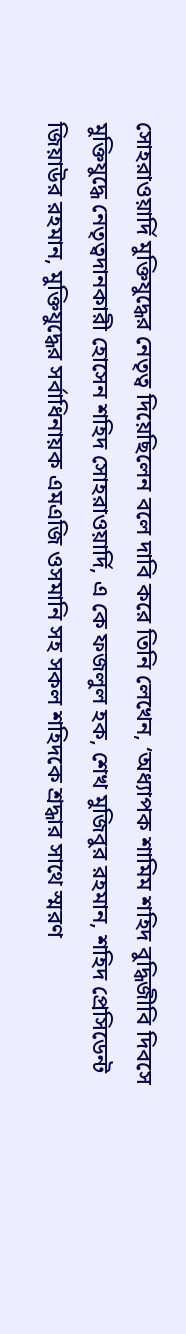সোহরাওয়ার্দি মুক্তিযুদ্ধের নেতৃত্ব দিয়েছিলেন বলে দাবি করে তিনি লেখেন, ‘অধ্যাপক শামিম শহিদ বুদ্ধিজীবি দিবসে মুক্তিযুদ্ধে নেতৃত্বদানকারী হোসেন শহিদ সোহরাওয়ার্দি, এ কে ফজলুল হক, শেখ মুজিবুর রহমান, শহিদ প্রেসিডেন্ট জিয়াউর রহমান, মুক্তিযুদ্ধের সর্বাধিনায়ক এমএজি ওসমানি সহ সকল শহিদকে শ্রদ্ধার সাথে স্মরণ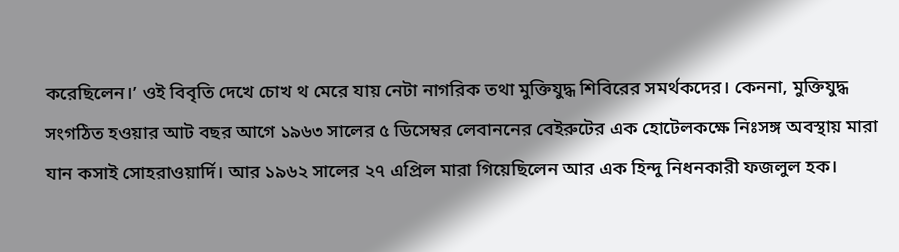করেছিলেন।’ ওই বিবৃতি দেখে চোখ থ মেরে যায় নেটা নাগরিক তথা মুক্তিযুদ্ধ শিবিরের সমর্থকদের। কেননা, মুক্তিযুদ্ধ সংগঠিত হওয়ার আট বছর আগে ১৯৬৩ সালের ৫ ডিসেম্বর লেবাননের বেইরুটের এক হোটেলকক্ষে নিঃসঙ্গ অবস্থায় মারা যান কসাই সোহরাওয়ার্দি। আর ১৯৬২ সালের ২৭ এপ্রিল মারা গিয়েছিলেন আর এক হিন্দু নিধনকারী ফজলুল হক।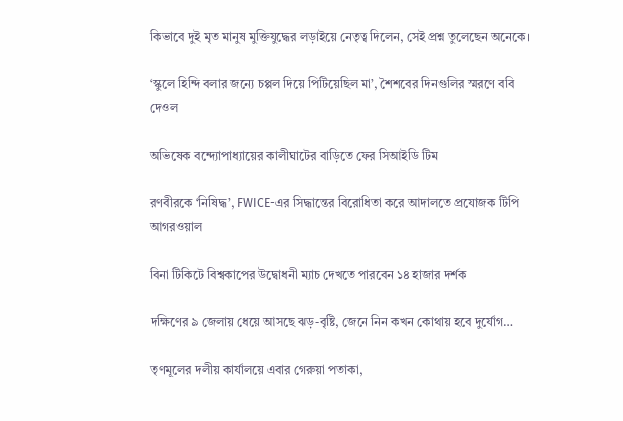কিভাবে দুই মৃত মানুষ মুক্তিযুদ্ধের লড়াইয়ে নেতৃত্ব দিলেন, সেই প্রশ্ন তুলেছেন অনেকে।

‘স্কুলে হিন্দি বলার জন্যে চপ্পল দিয়ে পিটিয়েছিল মা’, শৈশবের দিনগুলির স্মরণে ববি দেওল

অভিষেক বন্দ্যোপাধ্যায়ের কালীঘাটের বাড়িতে ফের সিআইডি টিম

রণবীরকে ‘নিষিদ্ধ’, FWICE-এর সিদ্ধান্তের বিরোধিতা করে আদালতে প্রযোজক টিপি আগরওয়াল

বিনা টিকিটে বিশ্বকাপের উদ্বোধনী ম্যাচ দেখতে পারবেন ১৪ হাজার দর্শক

দক্ষিণের ৯ জেলায় ধেয়ে আসছে ঝড়-বৃষ্টি, জেনে নিন কখন কোথায় হবে দুর্যোগ…

তৃণমূলের দলীয় কার্যালয়ে এবার গেরুয়া পতাকা,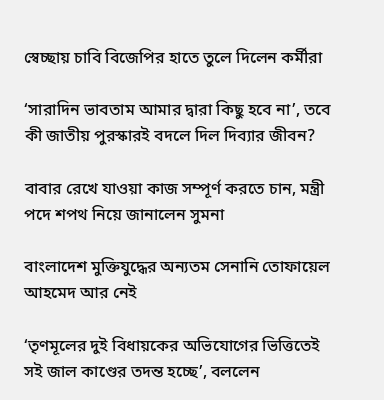স্বেচ্ছায় চাবি বিজেপির হাতে তুলে দিলেন কর্মীরা

‘সারাদিন ভাবতাম আমার দ্বারা কিছু হবে না’, তবে কী জাতীয় পুরস্কারই বদলে দিল দিব্যার জীবন?

বাবার রেখে যাওয়া কাজ সম্পূর্ণ করতে চান, মন্ত্রী পদে শপথ নিয়ে জানালেন সুমনা

বাংলাদেশ মুক্তিযুদ্ধের অন্যতম সেনানি তোফায়েল আহমেদ আর নেই

‘তৃণমূলের দুই বিধায়কের অভিযোগের ভিত্তিতেই সই জাল কাণ্ডের তদন্ত হচ্ছে’, বললেন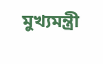মুখ্যমন্ত্রী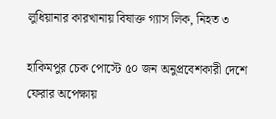লুধিয়ানার কারখানায় বিষাক্ত গ্যাস লিক, নিহত ৩

হাকিমপুর চেক পোস্টে ৫০ জন অনুপ্রবেশকারী দেশে ফেরার অপেক্ষায়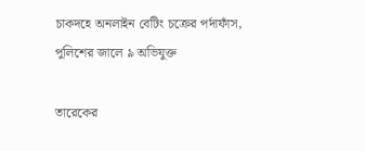চাকদহে অনলাইন বেটিং চক্রের পর্দাফাঁস, পুলিশের জালে ৯ অভিযুক্ত

তারেকের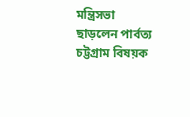মন্ত্রিসভা ছাড়লেন পার্বত্য চট্টগ্রাম বিষয়ক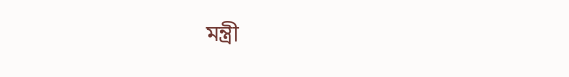মন্ত্রী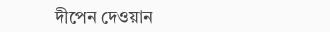দীপেন দেওয়ান